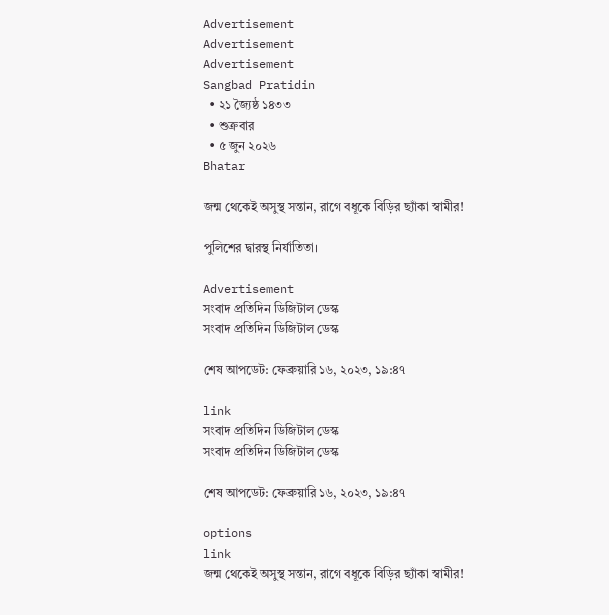Advertisement
Advertisement
Advertisement
Sangbad Pratidin
  • ২১ জ্যৈষ্ঠ ১৪৩৩
  • শুক্রবার
  • ৫ জুন ২০২৬
Bhatar

জন্ম থেকেই অসুস্থ সন্তান, রাগে বধূকে বিড়ির ছ্যাঁকা স্বামীর!

পুলিশের দ্বারস্থ নির্যাতিতা।

Advertisement
সংবাদ প্রতিদিন ডিজিটাল ডেস্ক
সংবাদ প্রতিদিন ডিজিটাল ডেস্ক

শেষ আপডেট: ফেব্রুয়ারি ১৬, ২০২৩, ১৯:৪৭

link
সংবাদ প্রতিদিন ডিজিটাল ডেস্ক
সংবাদ প্রতিদিন ডিজিটাল ডেস্ক

শেষ আপডেট: ফেব্রুয়ারি ১৬, ২০২৩, ১৯:৪৭

options
link
জন্ম থেকেই অসুস্থ সন্তান, রাগে বধূকে বিড়ির ছ্যাঁকা স্বামীর!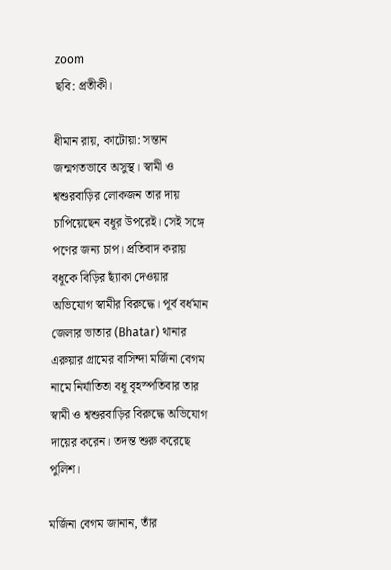zoom
ছবি: প্রতীকী।

ধীমান রায়, কাটোয়া: সন্তান জন্মগতভাবে অসুস্থ। স্বামী ও শ্বশুরবাড়ির লোকজন তার দায় চাপিয়েছেন বধূর উপরেই। সেই সঙ্গে পণের জন্য চাপ। প্রতিবাদ করায় বধূকে বিড়ির ছ্যাঁকা দেওয়ার অভিযোগ স্বামীর বিরুদ্ধে। পূর্ব বর্ধমান জেলার ভাতার (Bhatar) থানার এরুয়ার গ্রামের বাসিন্দা মর্জিনা বেগম নামে নির্যাতিতা বধূ বৃহস্পতিবার তার স্বামী ও শ্বশুরবাড়ির বিরুদ্ধে অভিযোগ দায়ের করেন। তদন্ত শুরু করেছে পুলিশ।

মর্জিনা বেগম জানান, তাঁর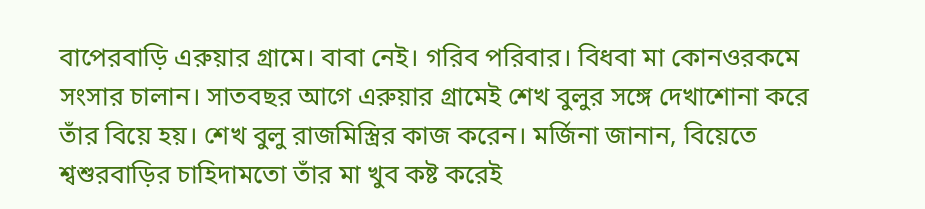বাপেরবাড়ি এরুয়ার গ্রামে। বাবা নেই। গরিব পরিবার। বিধবা মা কোনওরকমে সংসার চালান। সাতবছর আগে এরুয়ার গ্রামেই শেখ বুলুর সঙ্গে দেখাশোনা করে তাঁর বিয়ে হয়। শেখ বুলু রাজমিস্ত্রির কাজ করেন। মর্জিনা জানান, বিয়েতে শ্বশুরবাড়ির চাহিদামতো তাঁর মা খুব কষ্ট করেই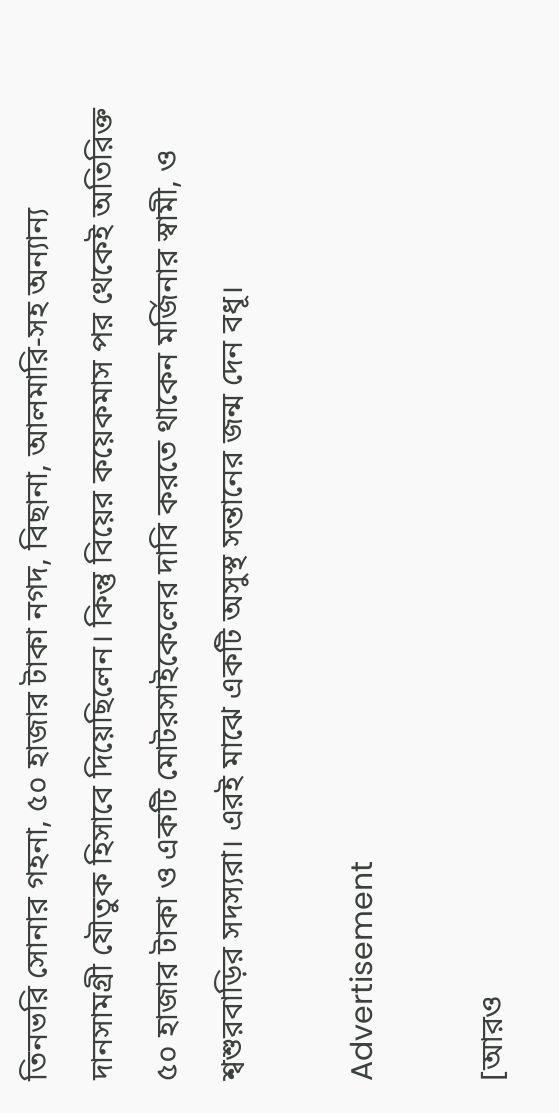তিনভরি সোনার গহনা, ৫০ হাজার টাকা নগদ, বিছানা, আলমারি-সহ অন্যান্য দানসামগ্রী যৌতুক হিসাবে দিয়েছিলেন। কিন্তু বিয়ের কয়েকমাস পর থেকেই অতিরিক্ত ৫০ হাজার টাকা ও একটি মোটরসাইকেলের দাবি করতে থাকেন মর্জিনার স্বামী, ও শ্বশুরবাড়ির সদস্যরা। এরই মাঝে একটি অসুস্থ সন্তানের জন্ম দেন বধূ।

Advertisement

[আরও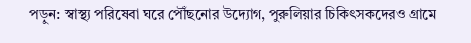পড়ুন: স্বাস্থ্য পরিষেবা ঘরে পৌঁছনোর উদ্যোগ, পুরুলিয়ার চিকিৎসকদেরও গ্রামে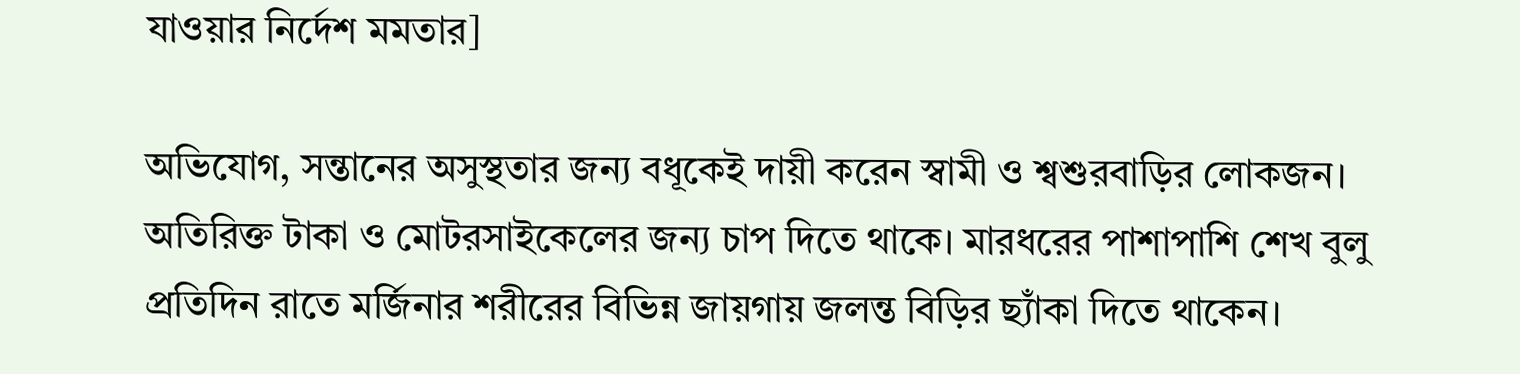যাওয়ার নির্দেশ মমতার]

অভিযোগ, সন্তানের অসুস্থতার জন্য বধূকেই দায়ী করেন স্বামী ও শ্বশুরবাড়ির লোকজন। অতিরিক্ত টাকা ও মোটরসাইকেলের জন্য চাপ দিতে থাকে। মারধরের পাশাপাশি শেখ বুলু প্রতিদিন রাতে মর্জিনার শরীরের বিভিন্ন জায়গায় জলন্ত বিড়ির ছ্যাঁকা দিতে থাকেন।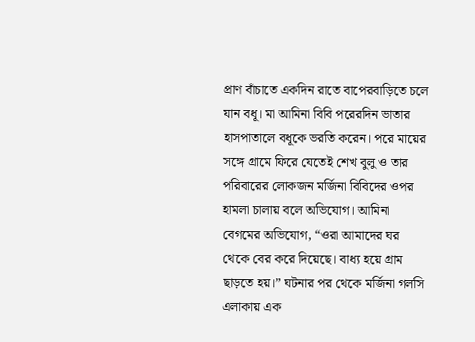প্রাণ বাঁচাতে একদিন রাতে বাপেরবাড়িতে চলে যান বধূ। মা আমিনা বিবি পরেরদিন ভাতার হাসপাতালে বধূকে ভরতি করেন। পরে মায়ের সঙ্গে গ্রামে ফিরে যেতেই শেখ বুলু ও তার পরিবারের লোকজন মর্জিনা বিবিদের ওপর হামলা চালায় বলে অভিযোগ। আমিনা বেগমের অভিযোগ, “ওরা আমাদের ঘর থেকে বের করে দিয়েছে। বাধ্য হয়ে গ্রাম ছাড়তে হয়।” ঘটনার পর থেকে মর্জিনা গলসি এলাকায় এক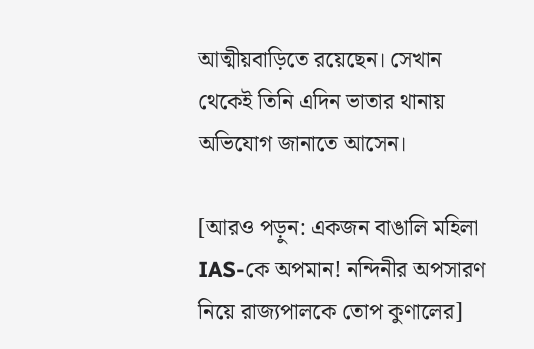আত্মীয়বাড়িতে রয়েছেন। সেখান থেকেই তিনি এদিন ভাতার থানায় অভিযোগ জানাতে আসেন।

[আরও পড়ুন: একজন বাঙালি মহিলা IAS-কে অপমান! নন্দিনীর অপসারণ নিয়ে রাজ্যপালকে তোপ কুণালের]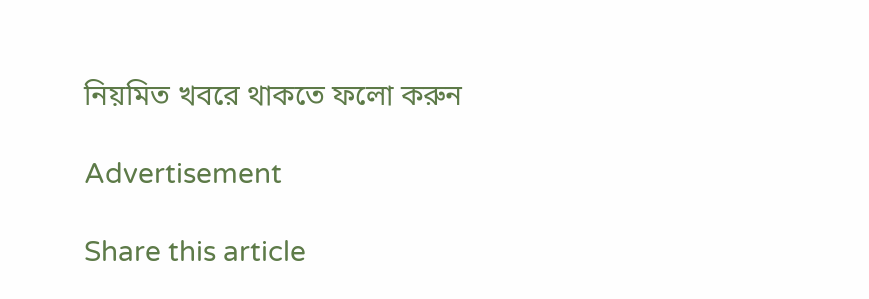নিয়মিত খবরে থাকতে ফলো করুন

Advertisement

Share this article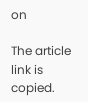on

The article link is copied.